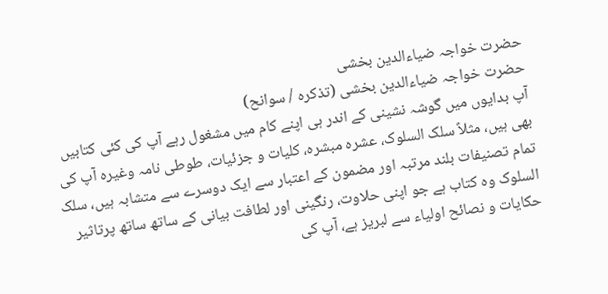حضرت خواجہ ضیاءالدین بخشی
حضرت خواجہ ضیاءالدین بخشی (تذکرہ / سوانح)
آپ بدایوں میں گوشہ نشینی کے اندر ہی اپنے کام میں مشغول رہے آپ کی کئی کتابیں بھی ہیں، مثلاً سلک السلوک، عشرہ مبشرہ، کلیات و جزئیات، طوطی نامہ وغیرہ آپ کی تمام تصنیفات بلند مرتبہ اور مضمون کے اعتبار سے ایک دوسرے سے متشابہ ہیں، سلک السلوک وہ کتاب ہے جو اپنی حلاوت، رنگینی اور لطافت بیانی کے ساتھ ساتھ پرتاثیر حکایات و نصائح اولیاء سے لبریز ہے، آپ کی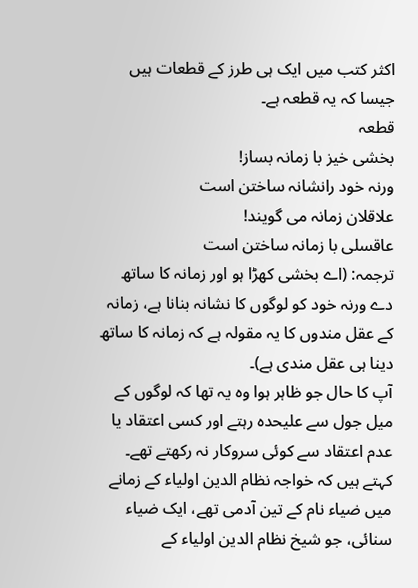اکثر کتب میں ایک ہی طرز کے قطعات ہیں جیسا کہ یہ قطعہ ہے۔
قطعہ
بخشی خیز با زمانہ بساز!
ورنہ خود رانشانہ ساختن است
علاقلان زمانہ می گویند!
عاقسلی با زمانہ ساختن است
ترجمہ: (اے بخشی کھڑا ہو اور زمانہ کا ساتھ دے ورنہ خود کو لوگوں کا نشانہ بنانا ہے، زمانہ کے عقل مندوں کا یہ مقولہ ہے کہ زمانہ کا ساتھ دینا ہی عقل مندی ہے)۔
آپ کا حال جو ظاہر ہوا وہ یہ تھا کہ لوگوں کے میل جول سے علیحدہ رہتے اور کسی اعتقاد یا عدم اعتقاد سے کوئی سروکار نہ رکھتے تھے۔
کہتے ہیں کہ خواجہ نظام الدین اولیاء کے زمانے میں ضیاء نام کے تین آدمی تھے، ایک ضیاء سنائی، جو شیخ نظام الدین اولیاء کے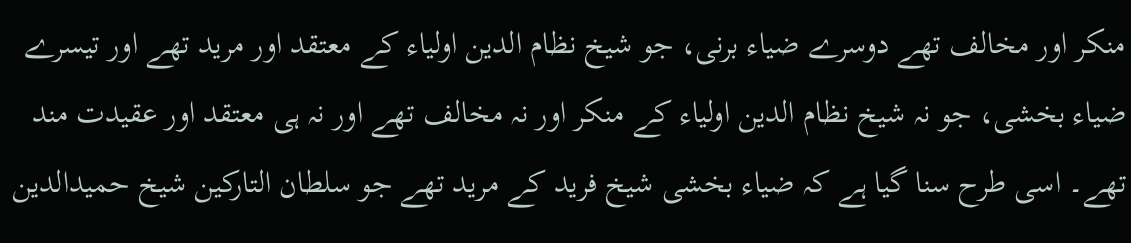منکر اور مخالف تھے دوسرے ضیاء برنی، جو شیخ نظام الدین اولیاء کے معتقد اور مرید تھے اور تیسرے ضیاء بخشی، جو نہ شیخ نظام الدین اولیاء کے منکر اور نہ مخالف تھے اور نہ ہی معتقد اور عقیدت مند تھے۔ اسی طرح سنا گیا ہے کہ ضیاء بخشی شیخ فرید کے مرید تھے جو سلطان التارکین شیخ حمیدالدین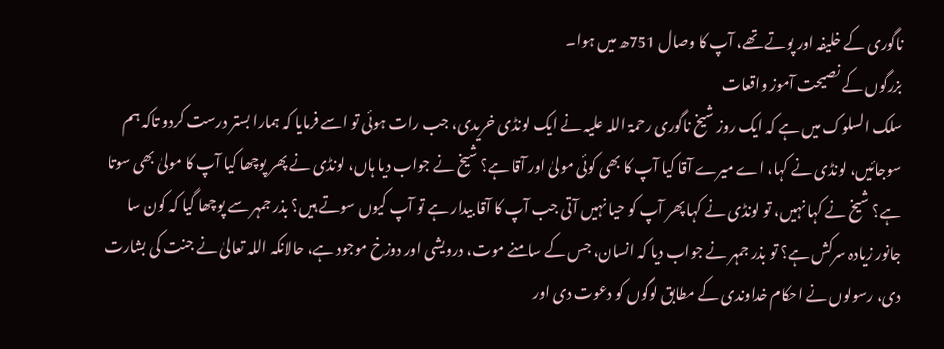ناگوری کے خلیفہ اور پوتے تھے، آپ کا وصال 751ھ میں ہوا۔
بزرگوں کے نصیحت آموز واقعات
سلک السلوک میں ہے کہ ایک روز شیخ ناگوری رحمۃ اللہ علیہ نے ایک لونڈی خریدی، جب رات ہوئی تو اسے فرمایا کہ ہمارا بستر درست کردو تاکہ ہم سوجائیں، لونڈی نے کہا، اے میرے آقا کیا آپ کا بھی کوئی مولیٰ اور آقا ہے؟ شیخ نے جواب دیا ہاں، لونڈی نے پھر پوچھا کیا آپ کا مولیٰ بھی سوتا ہے؟ شیخ نے کہا نہیں، تو لونڈی نے کہا پھر آپ کو حیا نہیں آتی جب آپ کا آقا بیدار ہے تو آپ کیوں سوتے ہیں؟ بذر جمہر سے پوچھا گیا کہ کون سا جانور زیادہ سرکش ہے؟ تو بذر جمہر نے جواب دیا کہ انسان، جس کے سامنے موت، درویشی اور دوزخ موجود ہے، حالانکہ اللہ تعالیٰ نے جنت کی بشارت دی، رسولوں نے احکام خداوندی کے مطابق لوگوں کو دعوت دی اور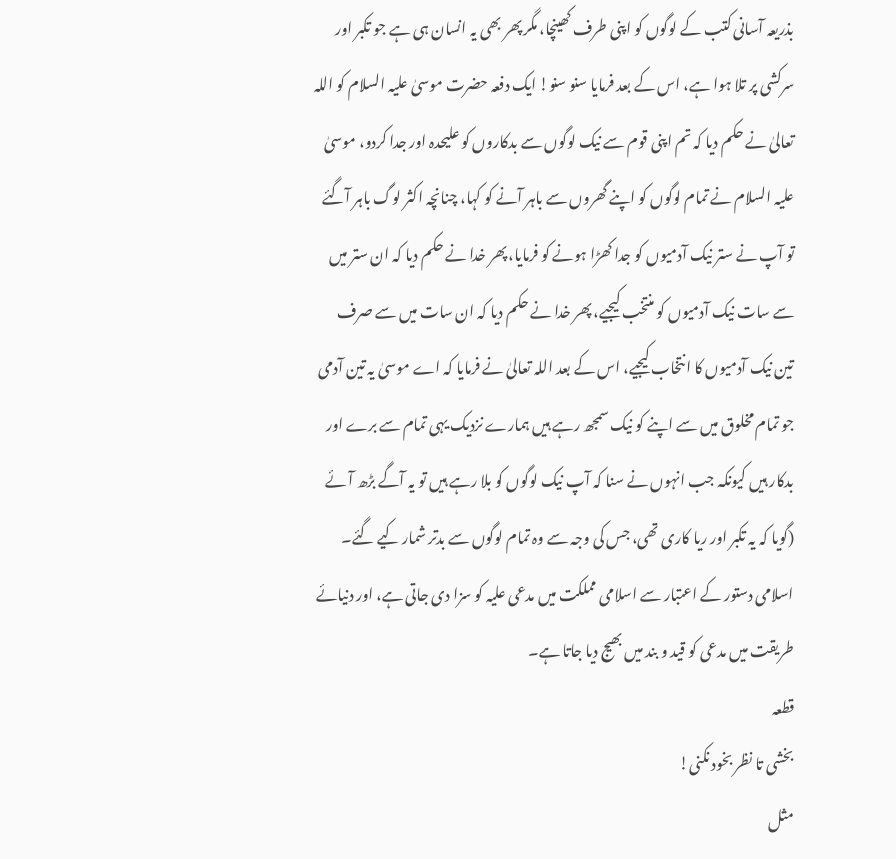بذریعہ آسانی کتب کے لوگوں کو اپنی طرف کھینچا، مگر پھر بھی یہ انسان ہی ہے جو تکبر اور سرکشی پر تلا ہوا ہے، اس کے بعد فرمایا سنو سنو! ایک دفعہ حضرت موسیٰ علیہ السلام کو اللہ تعالیٰ نے حکم دیا کہ تم اپنی قوم سے نیک لوگوں سے بدکاروں کو علیحدہ اور جدا کردو، موسیٰ علیہ السلام نے تمام لوگوں کو اپنے گھروں سے باہر آنے کو کہا، چنانچہ اکثر لوگ باہر آگئے تو آپ نے ستر نیک آدمیوں کو جدا کھڑا ہونے کو فرمایا، پھر خدا نے حکم دیا کہ ان ستر میں سے سات نیک آدمیوں کو منتخب کیجیے، پھر خدا نے حکم دیا کہ ان سات میں سے صرف تین نیک آدمیوں کا انتخاب کیجیے، اس کے بعد اللہ تعالیٰ نے فرمایا کہ اے موسیٰ یہ تین آدمی جو تمام مخلوق میں سے اپنے کو نیک سمجھ رہے ہیں ہمارے نزدیک یہی تمام سے برے اور بدکار ہیں کیونکہ جب انہوں نے سنا کہ آپ نیک لوگوں کو بلا رہے ہیں تو یہ آگے بڑھ آئے (گویا کہ یہ تکبر اور ریا کاری تھی، جس کی وجہ سے وہ تمام لوگوں سے بدتر شمار کیے گئے۔
اسلامی دستور کے اعتبار سے اسلامی مملکت میں مدعی علیہ کو سزا دی جاتی ہے، اور دنیائے طریقت میں مدعی کو قید و بند میں بھیج دیا جاتا ہے۔
قطعہ
بخشی تا نظر بخود نکنی!
مثل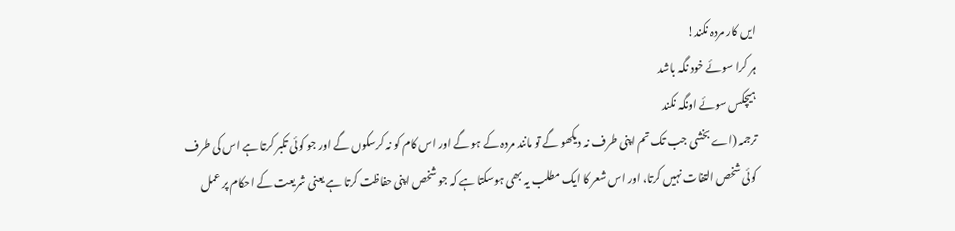ایں کار مردہ نکند!
ہر کرا سوئے خود نگہ باشد
ہیچکس سوئے اونگہ نکند
ترجمہ (اے بخشی جب تک تم اپنی طرف نہ دیکھو گے تو مانند مردہ کے ہو گے اور اس کام کو نہ کرسکوں گے اور جو کوئی تکبر کرتا ہے اس کی طرف کوئی شخص التفات نہیں کرتا، اور اس شعر کا ایک مطلب یہ بھی ہوسکتا ہے کہ جو شخص اپنی حفاظت کرتا ہے یعنی شریعت کے احکام پر عمل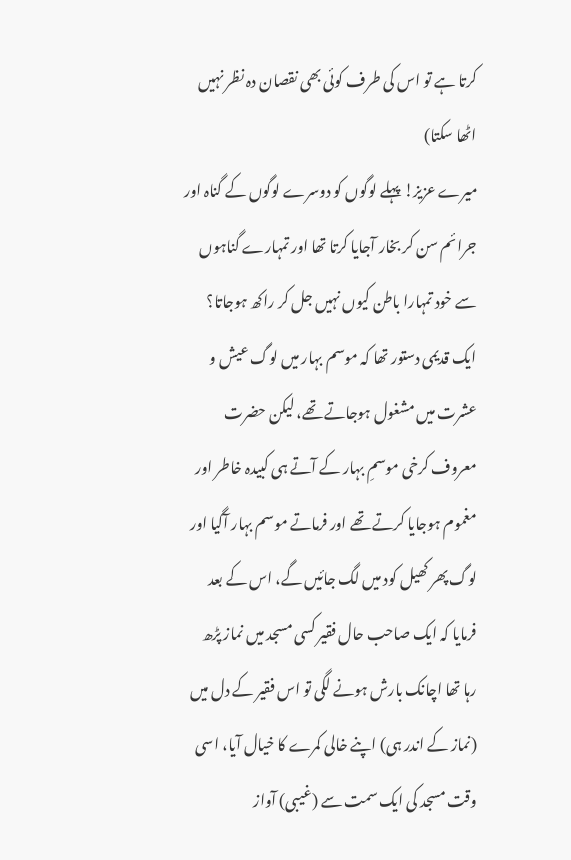کرتا ہے تو اس کی طرف کوئی بھی نقصان دہ نظر نہیں اٹھا سکتا)
میرے عزیز! پہلے لوگوں کو دوسرے لوگوں کے گناہ اور جرائم سن کر بخار آجایا کرتا تھا اور تمہارے گناہوں سے خود تمہارا باطن کیوں نہیں جل کر راکھ ہوجاتا؟ ایک قدیمی دستور تھا کہ موسم بہار میں لوگ عیش و عشرت میں مشغول ہوجاتے تھے، لیکن حضرت معروف کرخی موسمِ بہار کے آتے ہی کبیدہ خاطر اور مغموم ہوجایا کرتے تھے اور فرماتے موسم بہار آگیا اور لوگ پھر کھیل کود میں لگ جائیں گے، اس کے بعد فرمایا کہ ایک صاحب حال فقیر کسی مسجد میں نماز پڑھ رہا تھا اچانک بارش ہونے لگی تو اس فقیر کے دل میں (نماز کے اندر ہی) اپنے خالی کمرے کا خیال آیا، اسی وقت مسجد کی ایک سمت سے (غیبی) آواز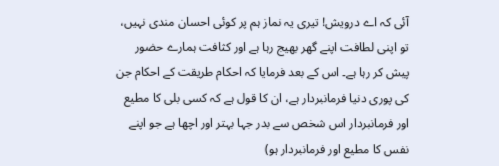آئی کہ اے درویش! تیری یہ نماز ہم پر کوئی احسان مندی نہیں، تو اپنی لطافت اپنے گھر بھیج رہا ہے اور کثافت ہمارے حضور پیش کر رہا ہے۔ اس کے بعد فرمایا کہ احکام طریقت کے احکام جن کی پوری دنیا فرمانبردار ہے، ان کا قول ہے کہ کسی بلی کا مطیع اور فرمانبردار اس شخص سے بدر جہا بہتر اور اچھا ہے جو اپنے نفس کا مطیع اور فرمانبردار ہو)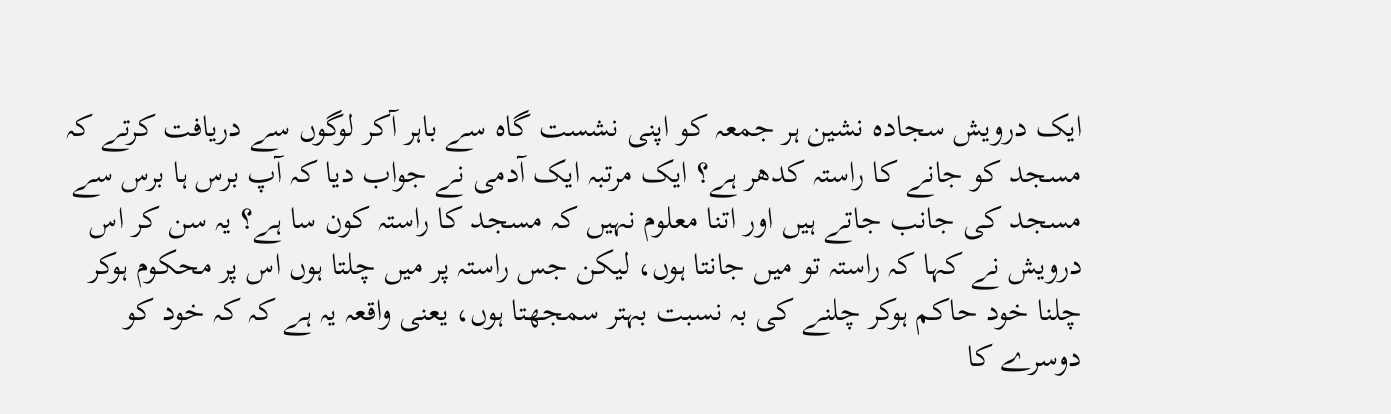ایک درویش سجادہ نشین ہر جمعہ کو اپنی نشست گاہ سے باہر آکر لوگوں سے دریافت کرتے کہ مسجد کو جانے کا راستہ کدھر ہے؟ ایک مرتبہ ایک آدمی نے جواب دیا کہ آپ برس ہا برس سے مسجد کی جانب جاتے ہیں اور اتنا معلوم نہیں کہ مسجد کا راستہ کون سا ہے؟ یہ سن کر اس درویش نے کہا کہ راستہ تو میں جانتا ہوں، لیکن جس راستہ پر میں چلتا ہوں اس پر محکوم ہوکر چلنا خود حاکم ہوکر چلنے کی بہ نسبت بہتر سمجھتا ہوں، یعنی واقعہ یہ ہے کہ کہ خود کو دوسرے کا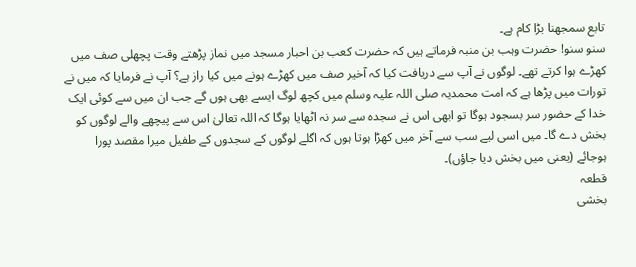تابع سمجھنا بڑا کام ہے۔
سنو سنو! حضرت وہب بن منبہ فرماتے ہیں کہ حضرت کعب بن احبار مسجد میں نماز پڑھتے وقت پچھلی صف میں کھڑے ہوا کرتے تھے۔ لوگوں نے آپ سے دریافت کیا کہ آخیر صف میں کھڑے ہونے میں کیا راز ہے؟ آپ نے فرمایا کہ میں نے تورات میں پڑھا ہے کہ امت محمدیہ صلی اللہ علیہ وسلم میں کچھ لوگ ایسے بھی ہوں گے جب ان میں سے کوئی ایک خدا کے حضور سر بسجود ہوگا تو ابھی اس نے سجدہ سے سر نہ اٹھایا ہوگا کہ اللہ تعالیٰ اس سے پیچھے والے لوگوں کو بخش دے گا۔ میں اسی لیے سب سے آخر میں کھڑا ہوتا ہوں کہ اگلے لوگوں کے سجدوں کے طفیل میرا مقصد پورا ہوجائے (یعنی میں بخش دیا جاؤں)۔
قطعہ
بخشی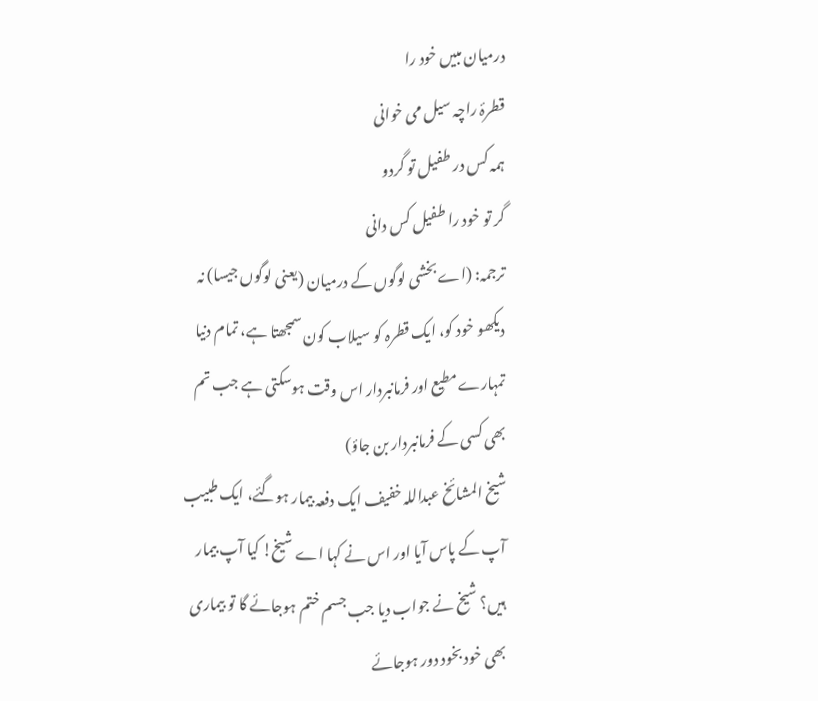درمیان مبیں خود را
قطرۂ راچہ سیل می خوانی
ہمہ کس در طفیل تو گردو
گر تو خود را طفیل کس دانی
ترجمہ: (اے بخشی لوگوں کے درمیان (یعنی لوگوں جیسا) نہ دیکھو خود کو، ایک قطرہ کو سیلاب کون سمجھتا ہے، تمام دنیا تمہارے مطیع اور فرمانبردار اس وقت ہوسکتی ہے جب تم بھی کسی کے فرمانبردار بن جاؤ)
شیخ المشائخ عبداللہ خفیف ایک دفعہ بیمار ہوگئے، ایک طبیب آپ کے پاس آیا اور اس نے کہا اے شیخ! کیا آپ بیمار ہیں؟ شیخ نے جواب دیا جب جسم ختم ہوجائے گا تو بیماری بھی خود بخود دور ہوجائے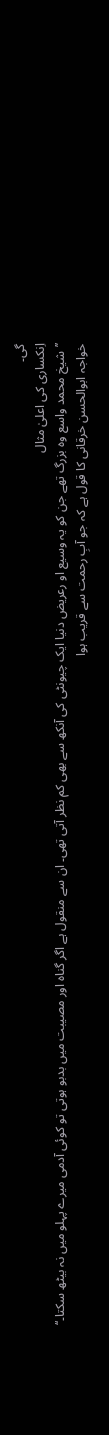گی۔
اِنکساری کی اعلیٰ مثال
’’شیخ محمد واسع وہ بزرگ تھے جن کو یہ وسیع او رعریض دنیا ایک چیونٹی کی آنکھ سے بھی کم نظر آتی تھی۔ ان سے منقول ہے اگر گناہ اور مصیبت میں بدبو ہوتی تو کوئی آدمی میرے پہلو میں نہ بیٹھ سکتا۔‘‘
خواجہ ابوالحسن خرقانی کا قول ہے کہ جو آبِ رحمت سے قریب ہوا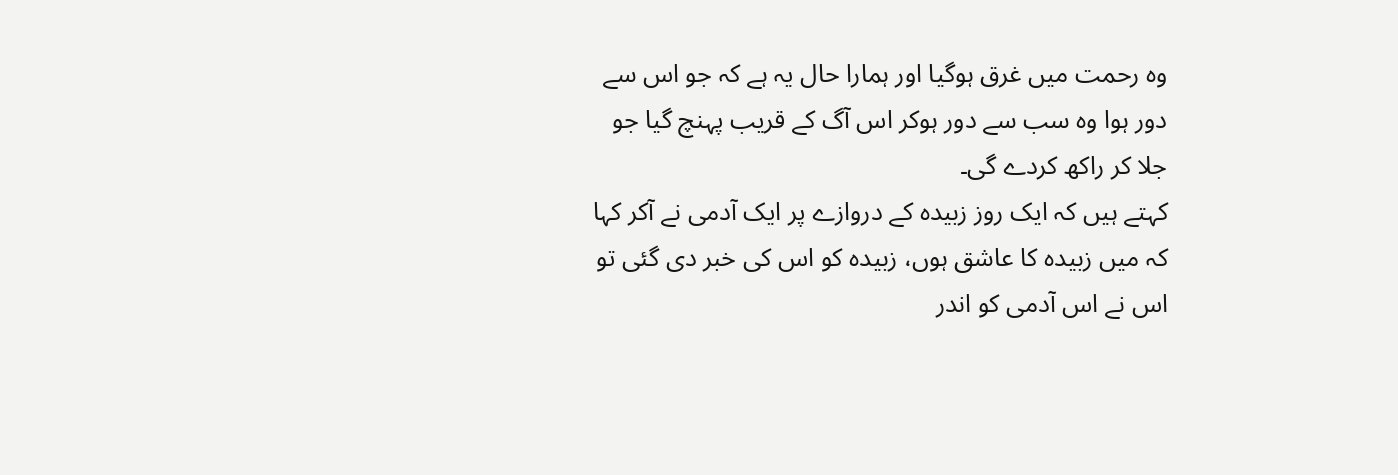وہ رحمت میں غرق ہوگیا اور ہمارا حال یہ ہے کہ جو اس سے دور ہوا وہ سب سے دور ہوکر اس آگ کے قریب پہنچ گیا جو جلا کر راکھ کردے گی۔
کہتے ہیں کہ ایک روز زبیدہ کے دروازے پر ایک آدمی نے آکر کہا کہ میں زبیدہ کا عاشق ہوں، زبیدہ کو اس کی خبر دی گئی تو اس نے اس آدمی کو اندر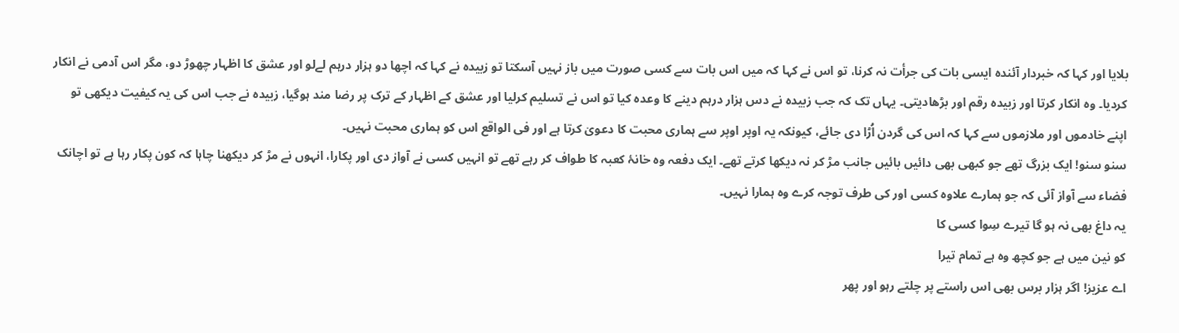بلایا اور کہا کہ خبردار آئندہ ایسی بات کی جرأت نہ کرنا، تو اس نے کہا کہ میں اس بات سے کسی صورت میں باز نہیں آسکتا تو زبیدہ نے کہا کہ اچھا دو ہزار درہم لےلو اور عشق کا اظہار چھوڑ دو، مگر اس آدمی نے انکار کردیا۔ وہ انکار کرتا اور زبیدہ رقم اور بڑھادیتی۔ یہاں تک کہ جب زبیدہ نے دس ہزار درہم دینے کا وعدہ کیا تو اس نے تسلیم کرلیا اور عشق کے اظہار کے ترک پر رضا مند ہوگیا، زبیدہ نے جب اس کی یہ کیفیت دیکھی تو اپنے خادموں اور ملازموں سے کہا کہ اس کی گردن اُڑا دی جائے، کیونکہ یہ اوپر اوپر سے ہماری محبت کا دعویٰ کرتا ہے اور فی الواقع اس کو ہماری محبت نہیں۔
سنو سنو! ایک بزرگ تھے جو کبھی بھی دائیں بائیں جانب مڑ کر نہ دیکھا کرتے تھے۔ ایک دفعہ وہ خانۂ کعبہ کا طواف کر رہے تھے تو انہیں کسی نے آواز دی اور پکارا، انہوں نے مڑ کر دیکھنا چاہا کہ کون پکار رہا ہے تو اچانک فضاء سے آواز آئی کہ جو ہمارے علاوہ کسی اور کی طرف توجہ کرے وہ ہمارا نہیں۔
یہ داغ بھی نہ ہو گا تیرے سِوا کسی کا
کو نین میں ہے جو کچھ وہ ہے تمام تیرا
اے عزیز! اگر ہزار برس بھی اس راستے پر چلتے رہو اور پھر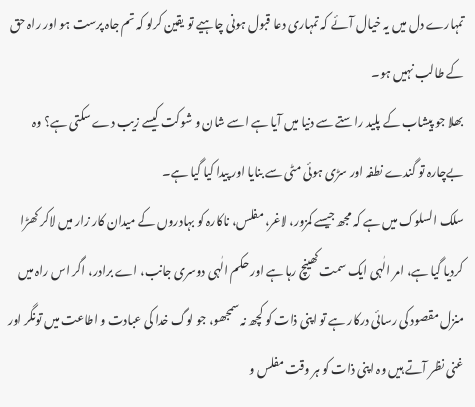تمہارے دل میں یہ خیال آئے کہ تمہاری دعا قبول ہونی چاہیے تو یقین کرلو کہ تم جاہ پرست ہو اور راہ حق کے طالب نہیں ہو۔
بھلا جو پیشاب کے پلید راستے سے دنیا میں آیا ہے اسے شان و شوکت کیسے زیب دے سکتی ہے؟ وہ بےچارہ تو گندے نطفہ اور سڑی ہوئی مٹی سے بنایا اور پیدا کیا گیا ہے۔
سلک السلوک میں ہے کہ مجھ جیسے کمزور، لاغر، مفلس، ناکارہ کو بہادروں کے میدان کار زار میں لاکر کھڑا کردیا گیا ہے، امر الٰہی ایک سمت کھینچ رہا ہے اور حکم الٰہی دوسری جانب، اے برادر، اگر اس راہ میں منزل مقصود کی رسائی درکار ہے تو اپنی ذات کو کچھ نہ سمجھو، جو لوگ خدا کی عبادت و اطاعت میں تونگر اور غنی نظر آتے ہیں وہ اپنی ذات کو ہر وقت مفلس و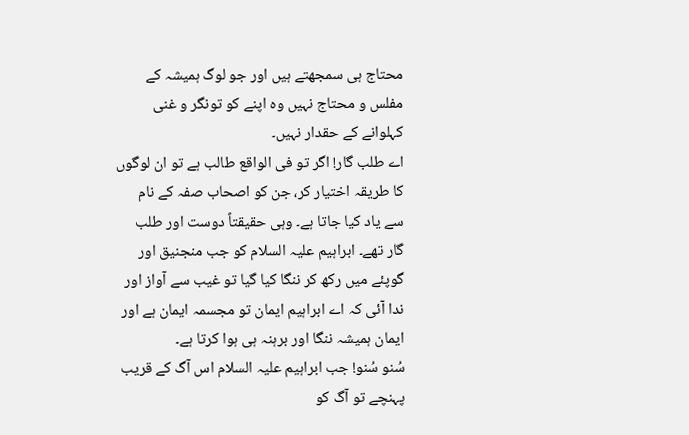محتاج ہی سمجھتے ہیں اور جو لوگ ہمیشہ کے مفلس و محتاج نہیں وہ اپنے کو تونگر و غنی کہلوانے کے حقدار نہیں۔
اے طلب گار! اگر تو فی الواقع طالب ہے تو ان لوگوں کا طریقہ اختیار کر، جن کو اصحاب صفہ کے نام سے یاد کیا جاتا ہے۔ وہی حقیقتاً دوست اور طلب گار تھے۔ ابراہیم علیہ السلام کو جب منجنیق اور گوپئے میں رکھ کر ننگا کیا گیا تو غیب سے آواز اور ندا آئی کہ اے ابراہیم ایمان تو مجسمہ ایمان ہے اور ایمان ہمیشہ ننگا اور برہنہ ہی ہوا کرتا ہے۔
سُنو سُنو! جب ابراہیم علیہ السلام اس آگ کے قریب پہنچے تو آگ کو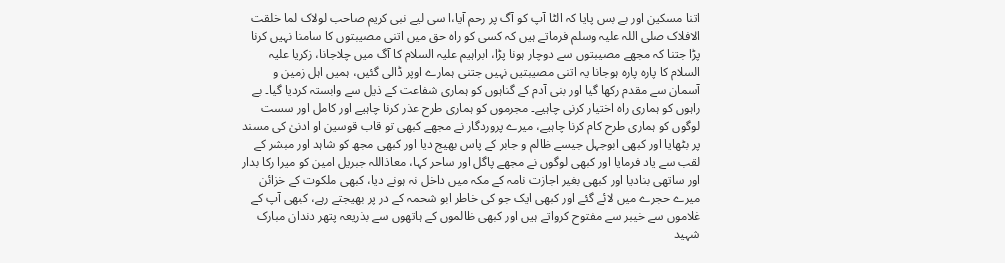اتنا مسکین اور بے بس پایا کہ الٹا آپ کو آگ پر رحم آیا،ا سی لیے نبی کریم صاحب لولاک لما خلقت الافلاک صلی اللہ علیہ وسلم فرماتے ہیں کہ کسی کو راہ حق میں اتنی مصیبتوں کا سامنا نہیں کرنا پڑا جتنا کہ مجھے مصیبتوں سے دوچار ہونا پڑا، ابراہیم علیہ السلام کا آگ میں چلاجانا، زکریا علیہ السلام کا پارہ پارہ ہوجانا یہ اتنی مصیبتیں نہیں جتنی ہمارے اوپر ڈالی گئیں، ہمیں اہل زمین و آسمان سے مقدم رکھا گیا اور بنی آدم کے گناہوں کو ہماری شفاعت کے ذیل سے وابستہ کردیا گیا۔ بے راہوں کو ہماری راہ اختیار کرنی چاہیے۔ مجرموں کو ہماری طرح عذر کرنا چاہیے اور کامل اور سست لوگوں کو ہماری طرح کام کرنا چاہیے، میرے پروردگار نے مجھے کبھی تو قاب قوسین او ادنیٰ کی مسند پر بٹھایا اور کبھی ابوجہل جیسے ظالم و جابر کے پاس بھیج دیا اور کبھی مجھ کو شاہد اور مبشر کے لقب سے یاد فرمایا اور کبھی لوگوں نے مجھے پاگل اور ساحر کہا، معاذاللہ جبریل امین کو میرا رکا بدار اور ساتھی بنادیا اور کبھی بغیر اجازت نامہ کے مکہ میں داخل نہ ہونے دیا، کبھی ملکوت کے خزائن میرے حجرے میں لائے گئے اور کبھی ایک جو کی خاطر ابو شحمہ کے در پر بھیجتے رہے، کبھی آپ کے غلاموں سے خیبر سے مفتوح کرواتے ہیں اور کبھی ظالموں کے ہاتھوں سے بذریعہ پتھر دندان مبارک شہید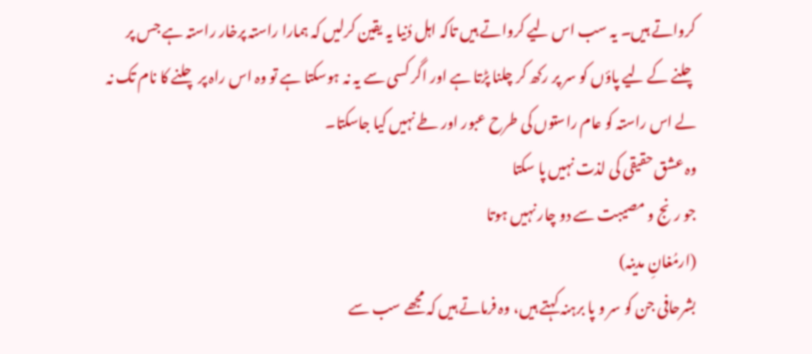کرواتے ہیں۔ یہ سب اس لیے کرواتے ہیں تاکہ اہل دُنیا یہ یقین کرلیں کہ ہمارا راستہ پرخار راستہ ہے جس پر چلنے کے لیے پاؤں کو سر پر رکھ کر چلنا پڑتا ہے اور اگر کسی سے یہ نہ ہوسکتا ہے تو وہ اس راہ پر چلنے کا نام تک نہ لے اس راستہ کو عام راستوں کی طرح عبور اور طے نہیں کیا جاسکتا۔
وہ عشق حقیقی کی لذت نہیں پا سکتا
جو رنج و مصیبت سے دو چار نہیں ہوتا
(ارمُغانِ مدینہ)
بشرحافی جن کو سر و پا برہنہ کہتے ہیں، وہ فرماتے ہیں کہ مجھے سب سے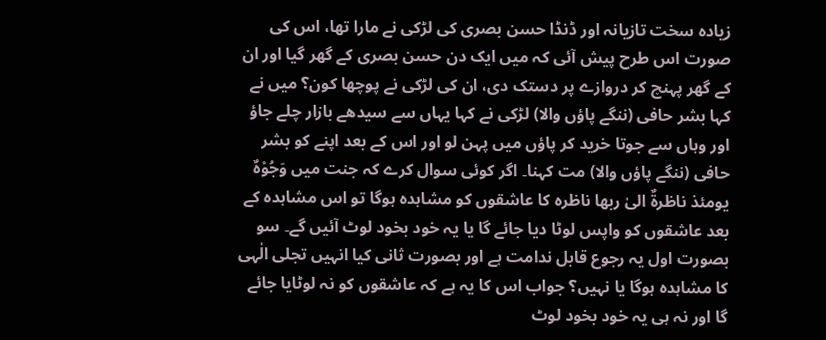زیادہ سخت تازیانہ اور ڈنڈا حسن بصری کی لڑکی نے مارا تھا، اس کی صورت اس طرح پیش آئی کہ میں ایک دن حسن بصری کے گھر گیا اور ان کے گھر پہنچ کر دروازے پر دستک دی، ان کی لڑکی نے پوچھا کون؟ میں نے کہا بشر حافی (ننگے پاؤں والا) لڑکی نے کہا یہاں سے سیدھے بازار چلے جاؤ اور وہاں سے جوتا خرید کر پاؤں میں پہن لو اور اس کے بعد اپنے کو بشر حافی (ننگے پاؤں والا) مت کہنا۔ اگر کوئی سوال کرے کہ جنت میں وَجُوْہٌ یومئذ ناظرۃٌ الیٰ ربھا ناظرہ کا عاشقوں کو مشاہدہ ہوگا تو اس مشاہدہ کے بعد عاشقوں کو واپس لوٹا دیا جائے گا یا یہ خود بخود لوٹ آئیں گے۔ سو بصورت اول یہ رجوع قابل ندامت ہے اور بصورت ثانی کیا انہیں تجلی الٰہی کا مشاہدہ ہوگا یا نہیں؟ جواب اس کا یہ ہے کہ عاشقوں کو نہ لوٹایا جائے گا اور نہ ہی یہ خود بخود لوٹ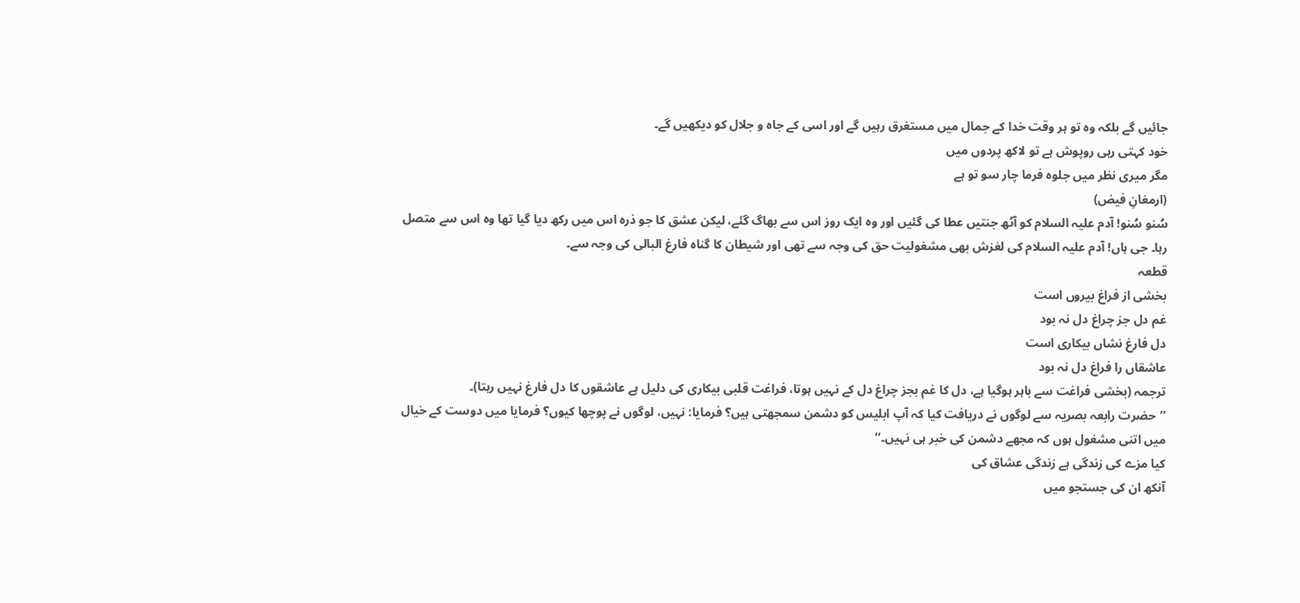جائیں گے بلکہ وہ تو ہر وقت خدا کے جمال میں مستغرق رہیں گے اور اسی کے جاہ و جلال کو دیکھیں گے۔
خود کہتی رہی روپوش ہے تو لاکھ پردوں میں
مگر میری نظر میں جلوہ فرما چار سو تو ہے
(ارمغانِ فیض)
سُنو سُنو! آدم علیہ السلام کو آٹھ جنتیں عطا کی گئیں اور وہ ایک روز اس سے بھاگ گئے، لیکن عشق کا جو ذرہ اس میں رکھ دیا گیا تھا وہ اس سے متصل رہا۔ جی ہاں! آدم علیہ السلام کی لغزش بھی مشغولیت حق کی وجہ سے تھی اور شیطان کا گناہ فارغ البالی کی وجہ سے۔
قطعہ
بخشی از فراغ بیروں است
غم دل جز چراغ دل نہ بود
دل فارغ نشاں بیکاری است
عاشقاں را فراغ دل نہ بود
ترجمہ (بخشی فراغت سے باہر ہوگیا ہے، دل کا غم بجز چراغ دل کے نہیں ہوتا، فراغت قلبی بیکاری کی دلیل ہے عاشقوں کا دل فارغ نہیں رہتا)۔
’’حضرت رابعہ بصریہ سے لوگوں نے دریافت کیا کہ آپ ابلیس کو دشمن سمجھتی ہیں؟ فرمایا: نہیں، لوگوں نے پوچھا کیوں؟ فرمایا میں دوست کے خیال میں اتنی مشغول ہوں کہ مجھے دشمن کی خبر ہی نہیں۔‘‘
کیا مزے کی زندگی ہے زندگی عشاق کی
آنکھ ان کی جستجو میں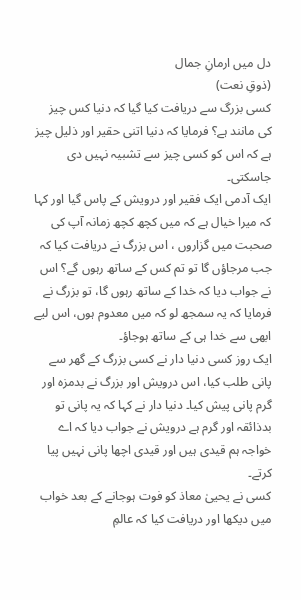دل میں ارمانِ جمال
(ذوقِ نعت)
کسی بزرگ سے دریافت کیا گیا کہ دنیا کس چیز کی مانند ہے؟ فرمایا کہ دنیا اتنی حقیر اور ذلیل چیز ہے کہ اس کو کسی چیز سے تشبیہ نہیں دی جاسکتی۔
ایک آدمی ایک فقیر اور درویش کے پاس گیا اور کہا کہ میرا خیال ہے کہ میں کچھ کچھ زمانہ آپ کی صحبت میں گزاروں ، اس بزرگ نے دریافت کیا کہ جب مرجاؤں گا تو تم کس کے ساتھ رہوں گے؟ اس نے جواب دیا کہ خدا کے ساتھ رہوں گا، تو بزرگ نے فرمایا کہ یہ سمجھ لو کہ میں معدوم ہوں، اس لیے ابھی سے خدا ہی کے ساتھ ہوجاؤ۔
ایک روز کسی دنیا دار نے کسی بزرگ کے گھر سے پانی طلب کیا، اس درویش اور بزرگ نے بدمزہ اور گرم پانی پیش کیا۔ دنیا دار نے کہا کہ یہ پانی تو بدذائقہ اور گرم ہے درویش نے جواب دیا کہ اے خواجہ ہم قیدی ہیں اور قیدی اچھا پانی نہیں پیا کرتے۔
کسی نے یحییٰ معاذ کو فوت ہوجانے کے بعد خواب میں دیکھا اور دریافت کیا کہ عالمِ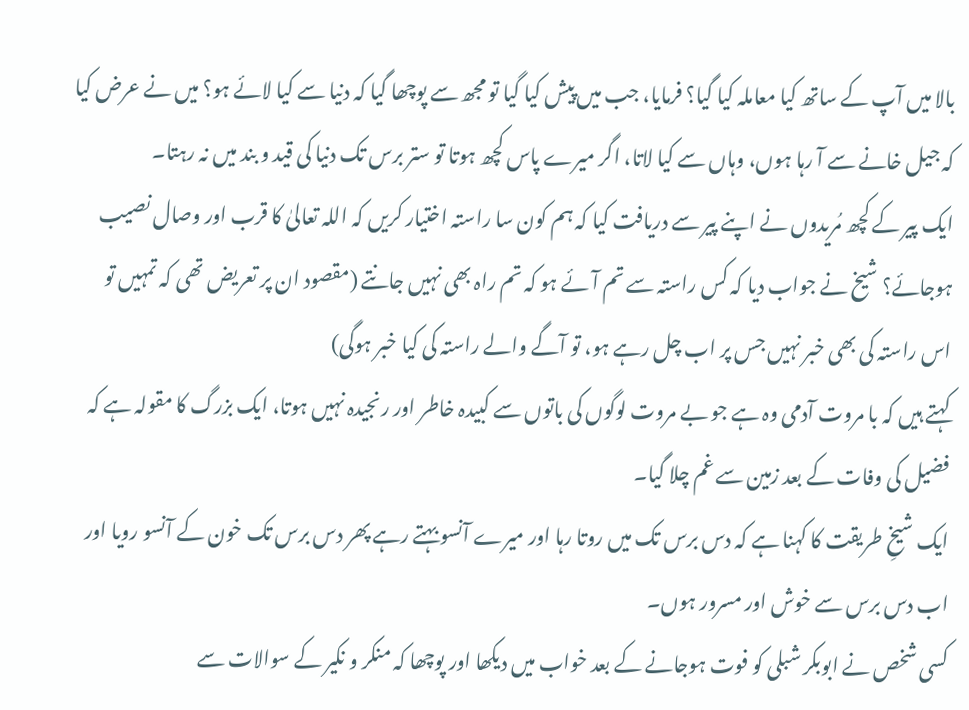بالا میں آپ کے ساتھ کیا معاملہ کیا گیا؟ فرمایا، جب میں پیش کیا گیا تو مجھ سے پوچھا گیا کہ دنیا سے کیا لائے ہو؟ میں نے عرض کیا کہ جیل خانے سے آ رہا ہوں، وہاں سے کیا لاتا، اگر میرے پاس کچھ ہوتا تو ستر برس تک دنیا کی قید و بند میں نہ رہتا۔
ایک پیر کے کچھ مُریدوں نے اپنے پیر سے دریافت کیا کہ ہم کون سا راستہ اختیار کریں کہ اللہ تعالیٰ کا قرب اور وصال نصیب ہوجائے؟ شیخ نے جواب دیا کہ کس راستہ سے تم آئے ہو کہ تم راہ بھی نہیں جانتے (مقصود ان پر تعریض تھی کہ تمہیں تو اس راستہ کی بھی خبر نہیں جس پر اب چل رہے ہو، تو آگے والے راستہ کی کیا خبر ہوگی)
کہتے ہیں کہ با مروت آدمی وہ ہے جو بے مروت لوگوں کی باتوں سے کبیدہ خاطر اور رنجیدہ نہیں ہوتا، ایک بزرگ کا مقولہ ہے کہ فضیل کی وفات کے بعد زمین سے غم چلا گیا۔
ایک شیخِ طریقت کا کہنا ہے کہ دس برس تک میں روتا رہا اور میرے آنسو بہتے رہے پھر دس برس تک خون کے آنسو رویا اور اب دس برس سے خوش اور مسرور ہوں۔
کسی شخص نے ابوبکر شبلی کو فوت ہوجانے کے بعد خواب میں دیکھا اور پوچھا کہ منکر و نکیر کے سوالات سے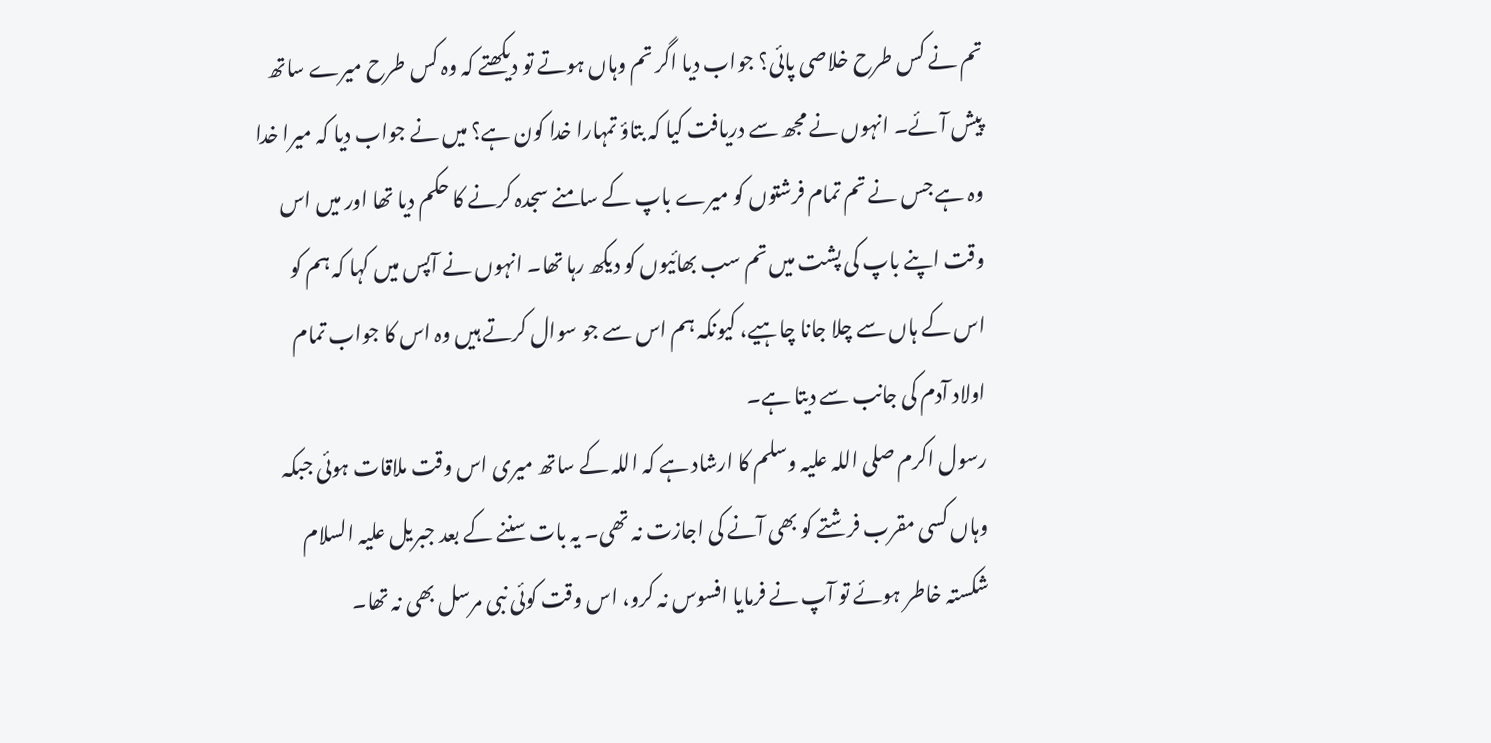تم نے کس طرح خلاصی پائی؟ جواب دیا اگر تم وہاں ہوتے تو دیکھتے کہ وہ کس طرح میرے ساتھ پیش آئے۔ انہوں نے مجھ سے دریافت کیا کہ بتاؤ تمہارا خدا کون ہے؟ میں نے جواب دیا کہ میرا خدا وہ ہے جس نے تم تمام فرشتوں کو میرے باپ کے سامنے سجدہ کرنے کا حکم دیا تھا اور میں اس وقت اپنے باپ کی پشت میں تم سب بھائیوں کو دیکھ رہا تھا۔ انہوں نے آپس میں کہا کہ ہم کو اس کے ہاں سے چلا جانا چاہیے، کیونکہ ہم اس سے جو سوال کرتے ہیں وہ اس کا جواب تمام اولاد آدم کی جانب سے دیتا ہے۔
رسول اکرم صلی اللہ علیہ وسلم کا ارشاد ہے کہ اللہ کے ساتھ میری اس وقت ملاقات ہوئی جبکہ وہاں کسی مقرب فرشتے کو بھی آنے کی اجازت نہ تھی۔ یہ بات سننے کے بعد جبریل علیہ السلام شکستہ خاطر ہوئے تو آپ نے فرمایا افسوس نہ کرو، اس وقت کوئی نبی مرسل بھی نہ تھا۔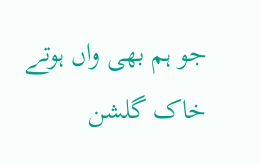جو ہم بھی واں ہوتے خاک گلشن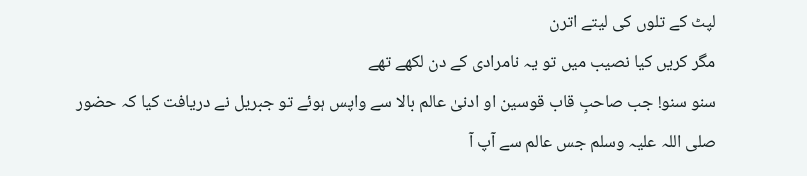لپٹ کے تلوں کی لیتے اترن
مگر کریں کیا نصیب میں تو یہ نامرادی کے دن لکھے تھے
سنو سنو! جب صاحبِ قاب قوسین او ادنیٰ عالم بالا سے واپس ہوئے تو جبریل نے دریافت کیا کہ حضور صلی اللہ علیہ وسلم جس عالم سے آپ آ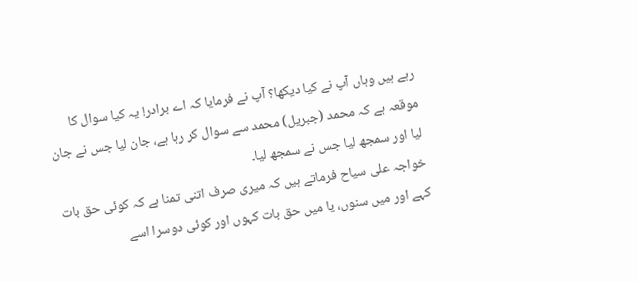رہے ہیں وہاں آپ نے کیا دیکھا؟ آپ نے فرمایا کہ اے برادر! یہ کیا سوال کا موقعہ ہے کہ محمد (جبریل) محمد سے سوال کر رہا ہے، جان لیا جس نے جان لیا اور سمجھ لیا جس نے سمجھ لیا۔
خواجہ علی سیاح فرماتے ہیں کہ میری صرف اتنی تمنا ہے کہ کوئی حق بات کہے اور میں سنوں، یا میں حق بات کہوں اور کوئی دوسرا اسے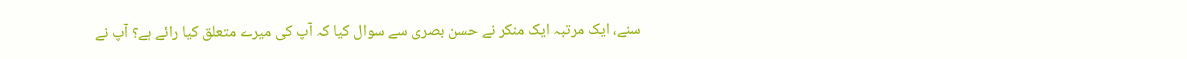سنے، ایک مرتبہ ایک منکر نے حسن بصری سے سوال کیا کہ آپ کی میرے متعلق کیا رائے ہے؟ آپ نے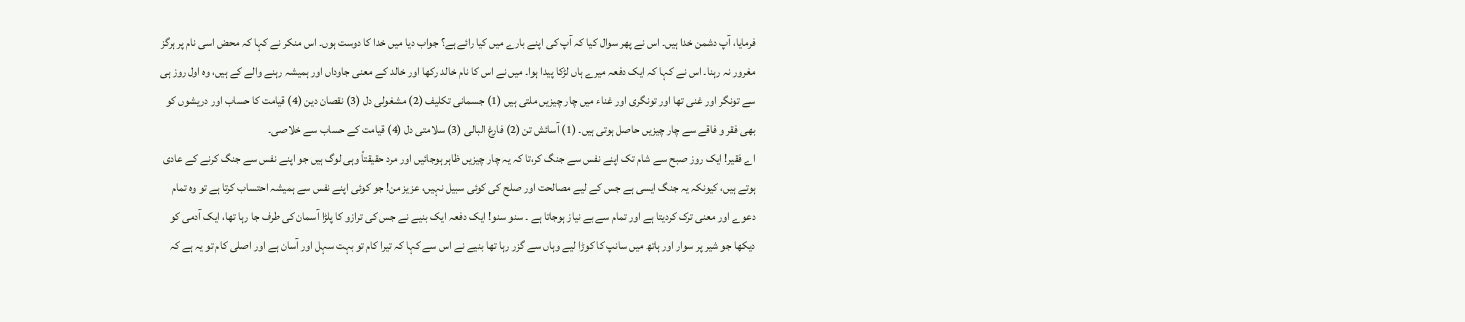فرمایا، آپ دشمن خدا ہیں۔ اس نے پھر سوال کیا کہ آپ کی اپنے بارے میں کیا رائے ہے؟ جواب دیا میں خدا کا دوست ہوں۔ اس منکر نے کہا کہ محض اسی نام پر ہرگز مغرور نہ رہنا۔ اس نے کہا کہ ایک دفعہ میرے ہاں لڑکا پیدا ہوا۔ میں نے اس کا نام خالد رکھا اور خالد کے معنی جاوداں اور ہمیشہ رہنے والے کے ہیں، وہ اول روز ہی سے تونگر اور غنی تھا اور تونگری اور غناء میں چار چیزیں ملتی ہیں (1) جسمانی تکلیف (2) مشغولی دل (3) نقصان دین (4) قیامت کا حساب اور دریشوں کو بھی فقر و فاقے سے چار چیزیں حاصل ہوتی ہیں۔ (1) آسائش تن (2) فارغ البالی (3) سلامتی دل (4) قیامت کے حساب سے خلاصی۔
اے فقیر! ایک روز صبح سے شام تک اپنے نفس سے جنگ کر،تا کہ یہ چار چیزیں ظاہر ہوجائیں اور مرد حقیقتاً وہی لوگ ہیں جو اپنے نفس سے جنگ کرنے کے عادی ہوتے ہیں، کیونکہ یہ جنگ ایسی ہے جس کے لیے مصالحت اور صلح کی کوئی سبیل نہیں، عزیز من! جو کوئی اپنے نفس سے ہمیشہ احتساب کرتا ہے تو وہ تمام دعوے اور معنی ترک کردیتا ہے اور تمام سے بے نیاز ہوجاتا ہے ۔ سنو سنو! ایک دفعہ ایک بنیے نے جس کی ترازو کا پلڑا آسمان کی طرف جا رہا تھا، ایک آدمی کو دیکھا جو شیر پر سوار اور ہاتھ میں سانپ کا کوڑا لیے وہاں سے گزر رہا تھا بنیے نے اس سے کہا کہ تیرا کام تو بہت سہل اور آسان ہے اور اصلی کام تو یہ ہے کہ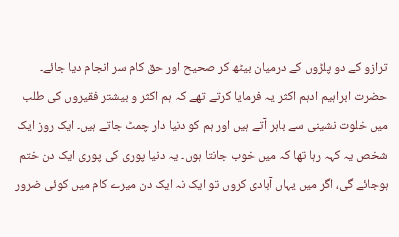ترازو کے دو پلڑوں کے درمیان بیٹھ کر صحیح اور حق کام سر انجام دیا جائے۔
حضرت ابراہیم ادہم اکثر یہ فرمایا کرتے تھے کہ ہم اکثر و بیشتر فقیروں کی طلب میں خلوت نشینی سے باہر آتے ہیں اور ہم کو دنیا دار چمٹ جاتے ہیں۔ ایک روز ایک شخص یہ کہہ رہا تھا کہ میں خوب جانتا ہوں۔ یہ دنیا پوری کی پوری ایک دن ختم ہوجائے گی، اگر میں یہاں آبادی کروں تو ایک نہ ایک دن میرے کام میں کوئی ضرور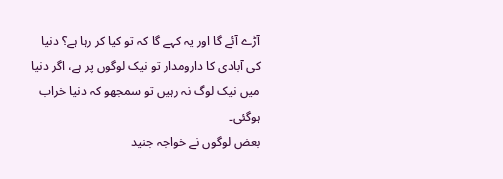آڑے آئے گا اور یہ کہے گا کہ تو کیا کر رہا ہے؟ دنیا کی آبادی کا دارومدار تو نیک لوگوں پر ہے، اگر دنیا میں نیک لوگ نہ رہیں تو سمجھو کہ دنیا خراب ہوگئی۔
بعض لوگوں نے خواجہ جنید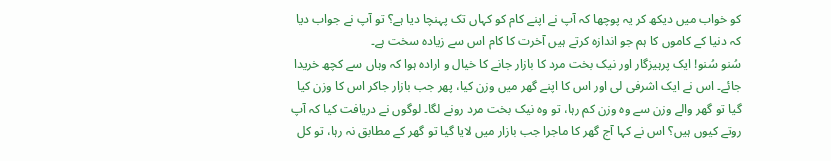کو خواب میں دیکھ کر یہ پوچھا کہ آپ نے اپنے کام کو کہاں تک پہنچا دیا ہے؟ تو آپ نے جواب دیا کہ دنیا کے کاموں کا ہم جو اندازہ کرتے ہیں آخرت کا کام اس سے زیادہ سخت ہے۔
سُنو سُنو! ایک پرہیزگار اور نیک بخت مرد کا بازار جانے کا خیال و ارادہ ہوا کہ وہاں سے کچھ خریدا جائے۔ اس نے ایک اشرفی لی اور اس کا اپنے گھر میں وزن کیا، پھر جب بازار جاکر اس کا وزن کیا گیا تو گھر والے وزن سے وہ وزن کم رہا، تو وہ نیک بخت مرد رونے لگا۔ لوگوں نے دریافت کیا کہ آپ روتے کیوں ہیں؟ اس نے کہا آج گھر کا ماجرا جب بازار میں لایا گیا تو گھر کے مطابق نہ رہا، تو کل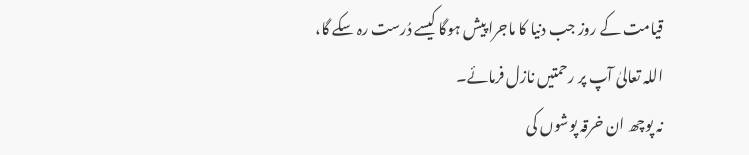قیامت کے روز جب دنیا کا ماجرا پیش ہوگا کیسے دُرست رہ سکے گا، اللہ تعالیٰ آپ پر رحمتیں نازل فرمائے۔
نہ پوچھ ان خرقہ پوشوں کی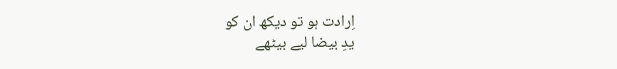اِرادت ہو تو دیکھ ان کو
یدِ بیضا لیے بیٹھے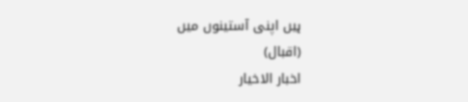ہیں اپنی آستینوں میں
(اقبال)
اخبار الاخیار